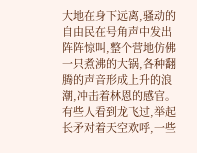大地在身下远离,骚动的自由民在号角声中发出阵阵惊叫,整个营地仿佛一只煮沸的大锅,各种翻腾的声音形成上升的浪潮,冲击着林恩的感官。
有些人看到龙飞过,举起长矛对着天空欢呼,一些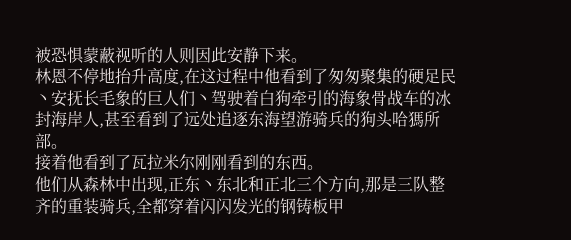被恐惧蒙蔽视听的人则因此安静下来。
林恩不停地抬升高度,在这过程中他看到了匆匆聚集的硬足民丶安抚长毛象的巨人们丶驾驶着白狗牵引的海象骨战车的冰封海岸人,甚至看到了远处追逐东海望游骑兵的狗头哈獁所部。
接着他看到了瓦拉米尔刚刚看到的东西。
他们从森林中出现,正东丶东北和正北三个方向,那是三队整齐的重装骑兵,全都穿着闪闪发光的钢铸板甲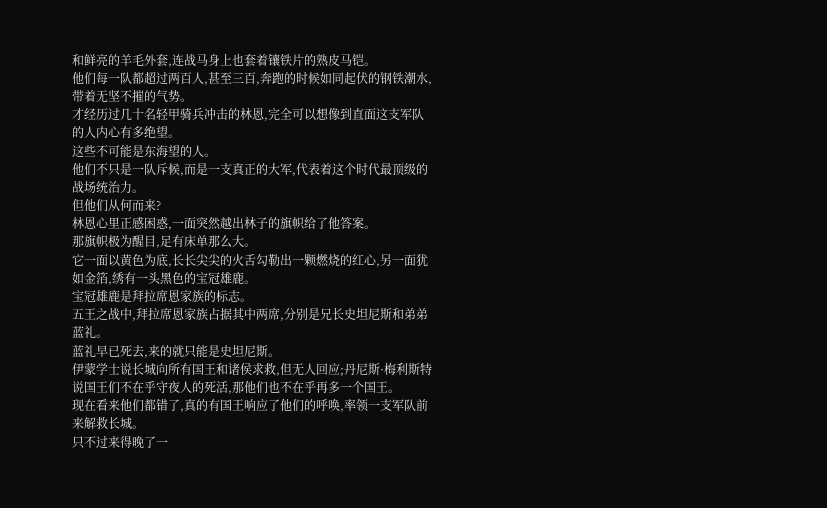和鲜亮的羊毛外套,连战马身上也套着镶铁片的熟皮马铠。
他们每一队都超过两百人,甚至三百,奔跑的时候如同起伏的钢铁潮水,带着无坚不摧的气势。
才经历过几十名轻甲骑兵冲击的林恩,完全可以想像到直面这支军队的人内心有多绝望。
这些不可能是东海望的人。
他们不只是一队斥候,而是一支真正的大军,代表着这个时代最顶级的战场统治力。
但他们从何而来?
林恩心里正感困惑,一面突然越出林子的旗帜给了他答案。
那旗帜极为醒目,足有床单那么大。
它一面以黄色为底,长长尖尖的火舌勾勒出一颗燃烧的红心,另一面犹如金箔,绣有一头黑色的宝冠雄鹿。
宝冠雄鹿是拜拉席恩家族的标志。
五王之战中,拜拉席恩家族占据其中两席,分别是兄长史坦尼斯和弟弟蓝礼。
蓝礼早已死去,来的就只能是史坦尼斯。
伊蒙学士说长城向所有国王和诸侯求救,但无人回应;丹尼斯·梅利斯特说国王们不在乎守夜人的死活,那他们也不在乎再多一个国王。
现在看来他们都错了,真的有国王响应了他们的呼唤,率领一支军队前来解救长城。
只不过来得晚了一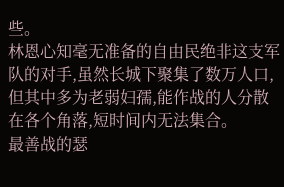些。
林恩心知毫无准备的自由民绝非这支军队的对手,虽然长城下聚集了数万人口,但其中多为老弱妇孺,能作战的人分散在各个角落,短时间内无法集合。
最善战的瑟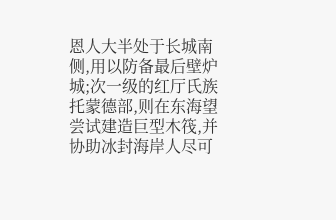恩人大半处于长城南侧,用以防备最后壁炉城;次一级的红厅氏族托蒙德部,则在东海望尝试建造巨型木筏,并协助冰封海岸人尽可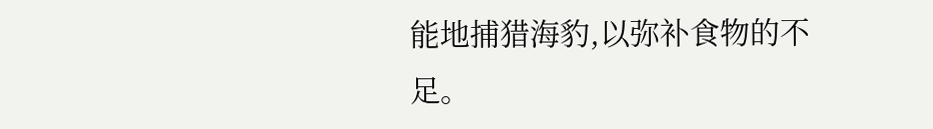能地捕猎海豹,以弥补食物的不足。